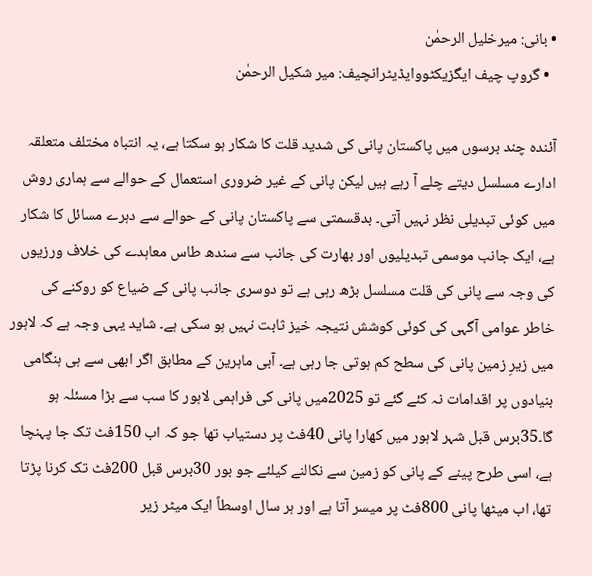• بانی: میرخلیل الرحمٰن
  • گروپ چیف ایگزیکٹووایڈیٹرانچیف: میر شکیل الرحمٰن

آئندہ چند برسوں میں پاکستان پانی کی شدید قلت کا شکار ہو سکتا ہے، یہ انتباہ مختلف متعلقہ ادارے مسلسل دیتے چلے آ رہے ہیں لیکن پانی کے غیر ضروری استعمال کے حوالے سے ہماری روش میں کوئی تبدیلی نظر نہیں آتی۔ بدقسمتی سے پاکستان پانی کے حوالے سے دہرے مسائل کا شکار ہے، ایک جانب موسمی تبدیلیوں اور بھارت کی جانب سے سندھ طاس معاہدے کی خلاف ورزیوں کی وجہ سے پانی کی قلت مسلسل بڑھ رہی ہے تو دوسری جانب پانی کے ضیاع کو روکنے کی خاطر عوامی آگہی کی کوئی کوشش نتیجہ خیز ثابت نہیں ہو سکی ہے۔ شاید یہی وجہ ہے کہ لاہور میں زیرِ زمین پانی کی سطح کم ہوتی جا رہی ہے۔ آبی ماہرین کے مطابق اگر ابھی سے ہی ہنگامی بنیادوں پر اقدامات نہ کئے گئے تو 2025میں پانی کی فراہمی لاہور کا سب سے بڑا مسئلہ ہو گا۔35برس قبل شہر لاہور میں کھارا پانی 40فٹ پر دستیاب تھا جو کہ اب 150فٹ تک جا پہنچا ہے، اسی طرح پینے کے پانی کو زمین سے نکالنے کیلئے جو بور 30برس قبل 200فٹ تک کرنا پڑتا تھا، اب میٹھا پانی 800فٹ پر میسر آتا ہے اور ہر سال اوسطاً ایک میٹر زیر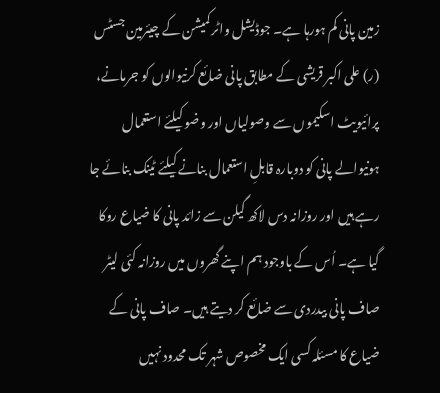زمین پانی کم ہورہا ہے۔ جوڈیشل واٹر کمیشن کے چیئرمین جسٹس (ر) علی اکبر قریشی کے مطابق پانی ضائع کرنیوالوں کو جرمانے، پرائیویٹ اسکیموں سے وصولیاں اور وضو کیلئے استعمال ہونیوالے پانی کو دوبارہ قابلِ استعمال بنانے کیلئے ٹینک بنائے جا رہے ہیں اور روزانہ دس لاکھ گیلن سے زائد پانی کا ضیاع روکا گیا ہے۔ اُس کے باوجود ہم اپنے گھروں میں روزانہ کئی لیٹر صاف پانی بیدردی سے ضائع کر دیتے ہیں۔ صاف پانی کے ضیاع کا مسئلہ کسی ایک مخصوص شہر تک محدود نہیں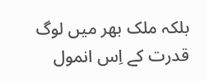بلکہ ملک بھر میں لوگ قدرت کے اِس انمول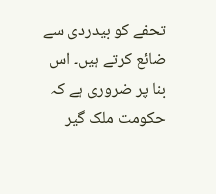تحفے کو بیدردی سے ضائع کرتے ہیں۔ اس بنا پر ضروری ہے کہ حکومت ملک گیر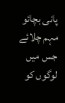پانی بچائو مہم چلائے جس میں لوگوں کو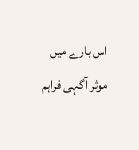اس بارے میں موثر آگہی فراہم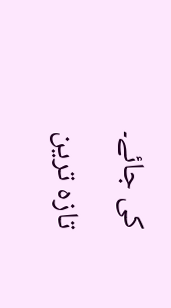کی جائے۔

تازہ ترین